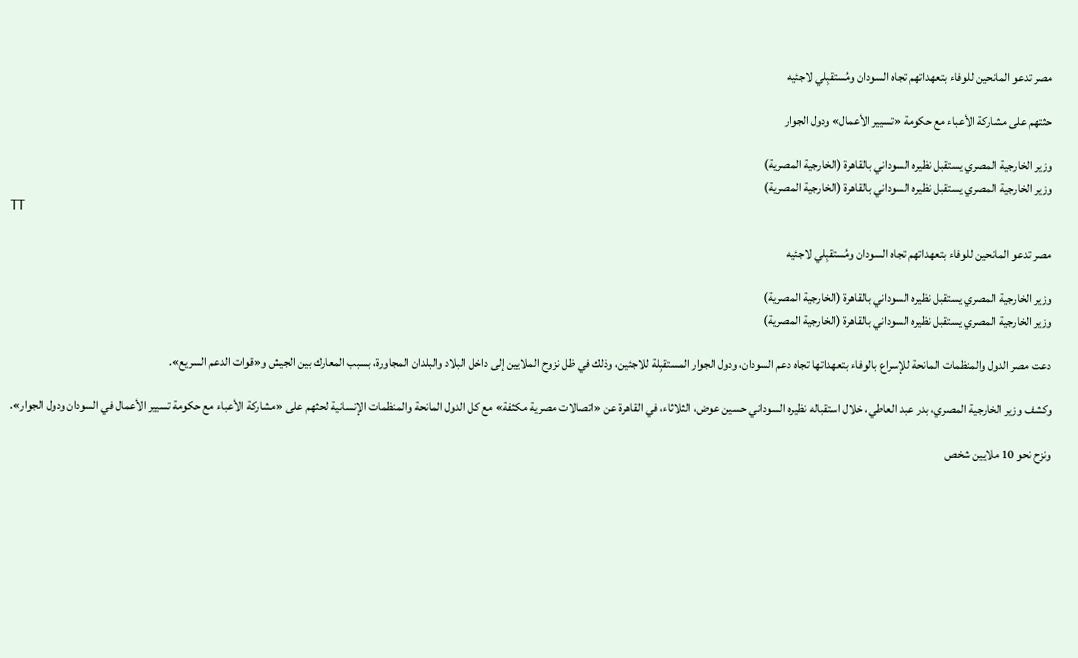مصر تدعو المانحين للوفاء بتعهداتهم تجاه السودان ومُستقبِلي لاجئيه

حثتهم على مشاركة الأعباء مع حكومة «تسيير الأعمال» ودول الجوار

وزير الخارجية المصري يستقبل نظيره السوداني بالقاهرة (الخارجية المصرية)
وزير الخارجية المصري يستقبل نظيره السوداني بالقاهرة (الخارجية المصرية)
TT

مصر تدعو المانحين للوفاء بتعهداتهم تجاه السودان ومُستقبِلي لاجئيه

وزير الخارجية المصري يستقبل نظيره السوداني بالقاهرة (الخارجية المصرية)
وزير الخارجية المصري يستقبل نظيره السوداني بالقاهرة (الخارجية المصرية)

دعت مصر الدول والمنظمات المانحة للإسراع بالوفاء بتعهداتها تجاه دعم السودان، ودول الجوار المستقبِلة للاجئين، وذلك في ظل نزوح الملايين إلى داخل البلاد والبلدان المجاورة، بسبب المعارك بين الجيش و«قوات الدعم السريع».

وكشف وزير الخارجية المصري، بدر عبد العاطي، خلال استقباله نظيره السوداني حسين عوض، الثلاثاء، في القاهرة عن «اتصالات مصرية مكثفة» مع كل الدول المانحة والمنظمات الإنسانية لحثهم على «مشاركة الأعباء مع حكومة تسيير الأعمال في السودان ودول الجوار».

ونزح نحو 10 ملايين شخص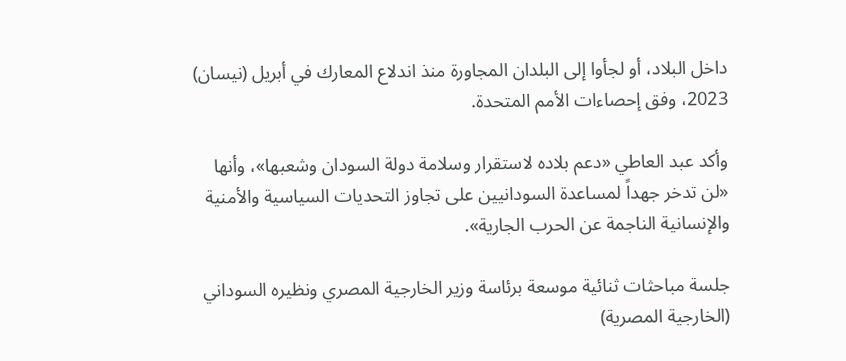داخل البلاد، أو لجأوا إلى البلدان المجاورة منذ اندلاع المعارك في أبريل (نيسان) 2023، وفق إحصاءات الأمم المتحدة.

وأكد عبد العاطي «دعم بلاده لاستقرار وسلامة دولة السودان وشعبها»، وأنها «لن تدخر جهداً لمساعدة السودانيين على تجاوز التحديات السياسية والأمنية والإنسانية الناجمة عن الحرب الجارية».

جلسة مباحثات ثنائية موسعة برئاسة وزير الخارجية المصري ونظيره السوداني (الخارجية المصرية)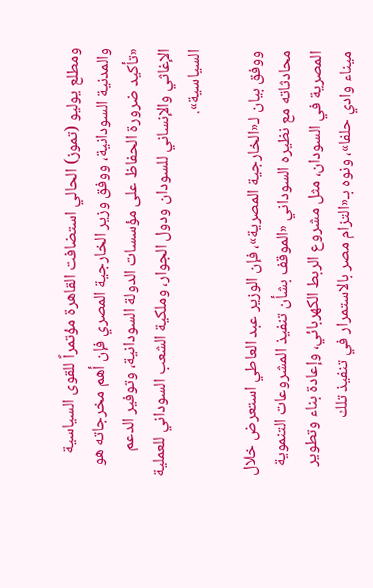ومطلع يوليو (تموز) الحالي استضافت القاهرة مؤتمراً للقوى السياسية والمدنية السودانية، ووفق وزير الخارجية المصري فإن أهم مخرجاته هو «تأكيد ضرورة الحفاظ على مؤسسات الدولة السودانية، وتوفير الدعم الإغاثي والإنساني للسودان ودول الجوار، وملكية الشعب السوداني للعملية السياسية».

ووفق بيان لـ«الخارجية المصرية»، فإن الوزير عبد العاطي استعرض خلال محادثاته مع نظيره السوداني «الموقف بشأن تنفيذ المشروعات التنموية المصرية في السودان، مثل مشروع الربط الكهربائي، وإعادة بناء وتطوير ميناء وادي حلفا»، ونوه بـ«التزام مصر بالاستمرار في تنفيذ تلك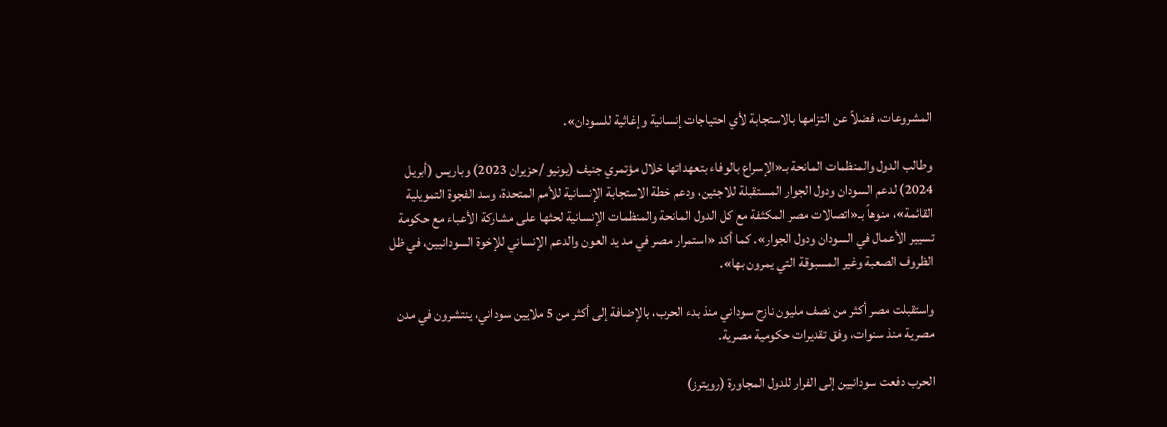المشروعات، فضلاً عن التزامها بالاستجابة لأي احتياجات إنسانية وإغاثية للسودان».

وطالب الدول والمنظمات المانحة بـ«الإسراع بالوفاء بتعهداتها خلال مؤتمري جنيف (يونيو /حزيران 2023) وباريس (أبريل 2024) لدعم السودان ودول الجوار المستقبلة للاجئين، ودعم خطة الاستجابة الإنسانية للأمم المتحدة، وسد الفجوة التمويلية القائمة»، منوهاً بـ«اتصالات مصر المكثفة مع كل الدول المانحة والمنظمات الإنسانية لحثها على مشاركة الأعباء مع حكومة تسيير الأعمال في السودان ودول الجوار». كما أكد «استمرار مصر في مد يد العون والدعم الإنساني للإخوة السودانيين، في ظل الظروف الصعبة وغير المسبوقة التي يمرون بها».

واستقبلت مصر أكثر من نصف مليون نازح سوداني منذ بدء الحرب، بالإضافة إلى أكثر من 5 ملايين سوداني، ينتشرون في مدن مصرية منذ سنوات، وفق تقديرات حكومية مصرية.

الحرب دفعت سودانيين إلى الفرار للدول المجاورة (رويترز)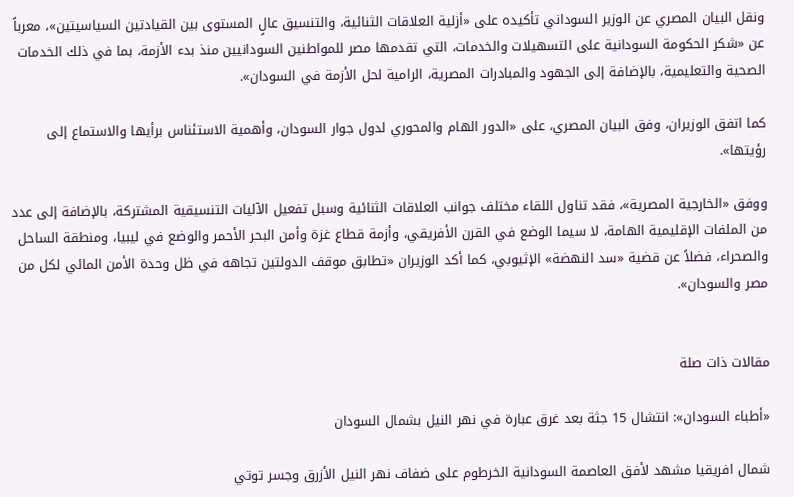ونقل البيان المصري عن الوزير السوداني تأكيده على «أزلية العلاقات الثنائية، والتنسيق عالٍ المستوى بين القيادتين السياسيتين»، معرباً عن «شكر الحكومة السودانية على التسهيلات والخدمات، التي تقدمها مصر للمواطنين السودانيين منذ بدء الأزمة، بما في ذلك الخدمات الصحية والتعليمية، بالإضافة إلى الجهود والمبادرات المصرية، الرامية لحل الأزمة في السودان».

كما اتفق الوزيران، وفق البيان المصري، على «الدور الهام والمحوري لدول جوار السودان، وأهمية الاستئناس برأيها والاستماع إلى رؤيتها».

ووفق «الخارجية المصرية»، فقد تناول اللقاء مختلف جوانب العلاقات الثنائية وسبل تفعيل الآليات التنسيقية المشتركة، بالإضافة إلى عدد من الملفات الإقليمية الهامة، لا سيما الوضع في القرن الأفريقي، وأزمة قطاع غزة وأمن البحر الأحمر والوضع في ليبيا، ومنطقة الساحل والصحراء، فضلاً عن قضية «سد النهضة» الإثيوبي، كما أكد الوزيران «تطابق موقف الدولتين تجاهه في ظل وحدة الأمن المائي لكل من مصر والسودان».


مقالات ذات صلة

«أطباء السودان»: انتشال 15 جثة بعد غرق عبارة في نهر النيل بشمال السودان

شمال افريقيا مشهد لأفق العاصمة السودانية الخرطوم على ضفاف نهر النيل الأزرق وجسر توتي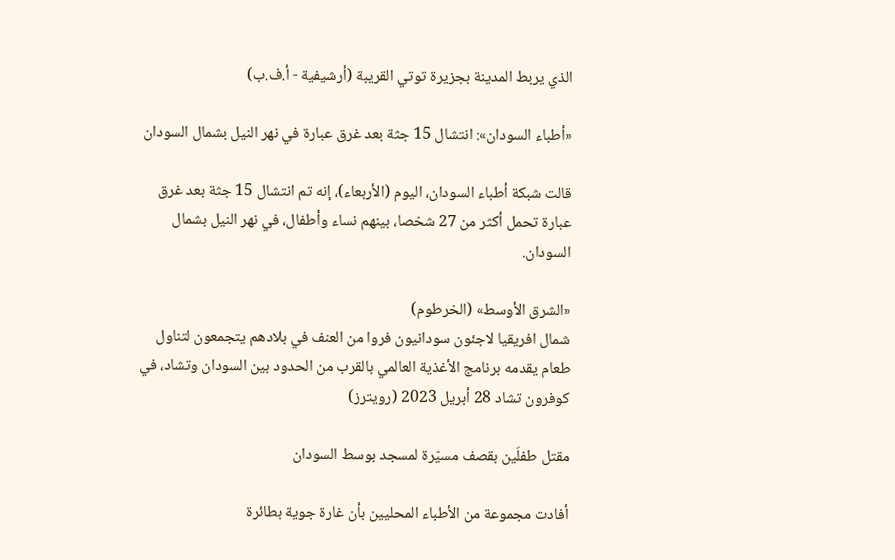الذي يربط المدينة بجزيرة توتي القريبة (أرشيفية - أ.ف.ب)

«أطباء السودان»: انتشال 15 جثة بعد غرق عبارة في نهر النيل بشمال السودان

قالت شبكة أطباء السودان، اليوم (الأربعاء)، إنه تم انتشال 15 جثة بعد غرق عبارة تحمل أكثر من 27 شخصا، بينهم نساء وأطفال، في نهر النيل بشمال السودان.

«الشرق الأوسط» (الخرطوم)
شمال افريقيا لاجئون سودانيون فروا من العنف في بلادهم يتجمعون لتناول طعام يقدمه برنامج الأغذية العالمي بالقرب من الحدود بين السودان وتشاد، في كوفرون تشاد 28 أبريل 2023 (رويترز)

مقتل طفلَين بقصف مسيّرة لمسجد بوسط السودان

أفادت مجموعة من الأطباء المحليين بأن غارة جوية بطائرة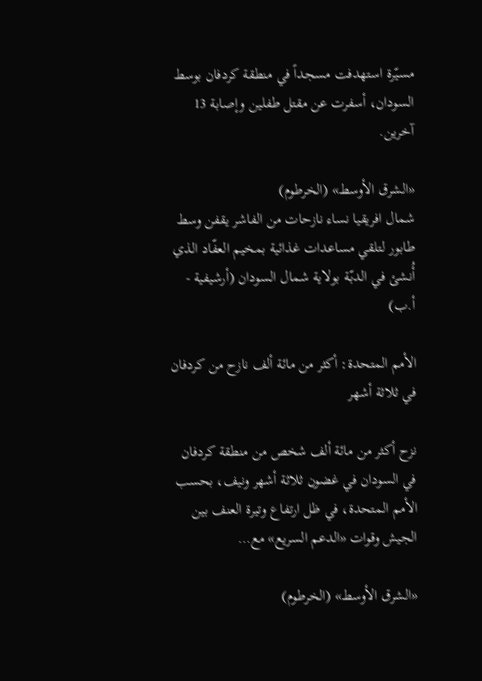مسيّرة استهدفت مسجداً في منطقة كردفان بوسط السودان، أسفرت عن مقتل طفلين وإصابة 13 آخرين.

«الشرق الأوسط» (الخرطوم)
شمال افريقيا نساء نازحات من الفاشر يقفن وسط طابور لتلقي مساعدات غذائية بمخيم العفّاد الذي أُنشئ في الدبّة بولاية شمال السودان (أرشيفية - أ.ب)

الأمم المتحدة: أكثر من مائة ألف نازح من كردفان في ثلاثة أشهر

نزح أكثر من مائة ألف شخص من منطقة كردفان في السودان في غضون ثلاثة أشهر ونيف، بحسب الأمم المتحدة، في ظل ارتفاع وتيرة العنف بين الجيش وقوات «الدعم السريع» مع…

«الشرق الأوسط» (الخرطوم)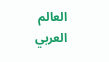العالم العربي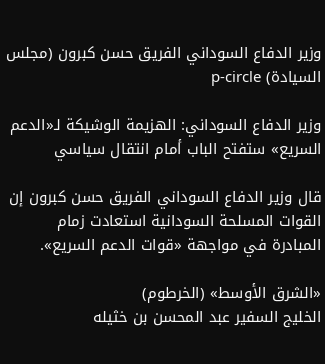وزير الدفاع السوداني الفريق حسن كبرون (مجلس السيادة) p-circle

وزير الدفاع السوداني: الهزيمة الوشيكة لـ«الدعم السريع» ستفتح الباب أمام انتقال سياسي

قال وزير الدفاع السوداني الفريق حسن كبرون إن القوات المسلحة السودانية استعادت زمام المبادرة في مواجهة «قوات الدعم السريع».

«الشرق الأوسط» (الخرطوم)
الخليج السفير عبد المحسن بن خثيله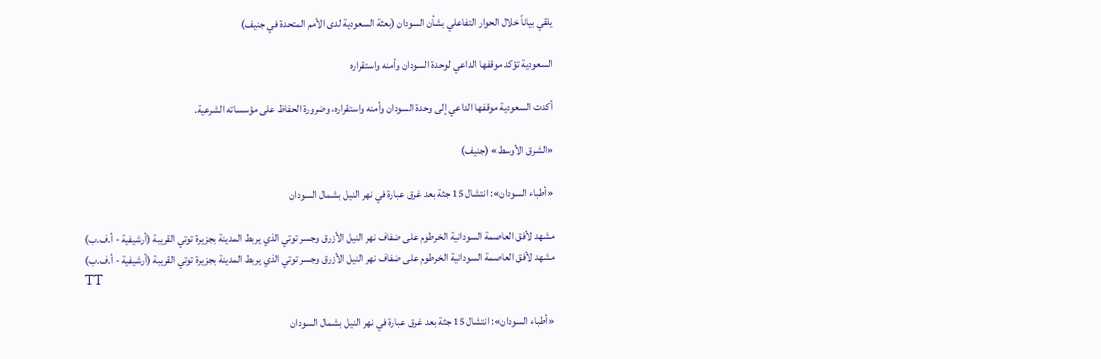يلقي بياناً خلال الحوار التفاعلي بشأن السودان (بعثة السعودية لدى الأمم المتحدة في جنيف)

السعودية تؤكد موقفها الداعي لوحدة السودان وأمنه واستقراره

أكدت السعودية موقفها الداعي إلى وحدة السودان وأمنه واستقراره، وضرورة الحفاظ على مؤسساته الشرعية.

«الشرق الأوسط» (جنيف)

«أطباء السودان»: انتشال 15 جثة بعد غرق عبارة في نهر النيل بشمال السودان

مشهد لأفق العاصمة السودانية الخرطوم على ضفاف نهر النيل الأزرق وجسر توتي الذي يربط المدينة بجزيرة توتي القريبة (أرشيفية - أ.ف.ب)
مشهد لأفق العاصمة السودانية الخرطوم على ضفاف نهر النيل الأزرق وجسر توتي الذي يربط المدينة بجزيرة توتي القريبة (أرشيفية - أ.ف.ب)
TT

«أطباء السودان»: انتشال 15 جثة بعد غرق عبارة في نهر النيل بشمال السودان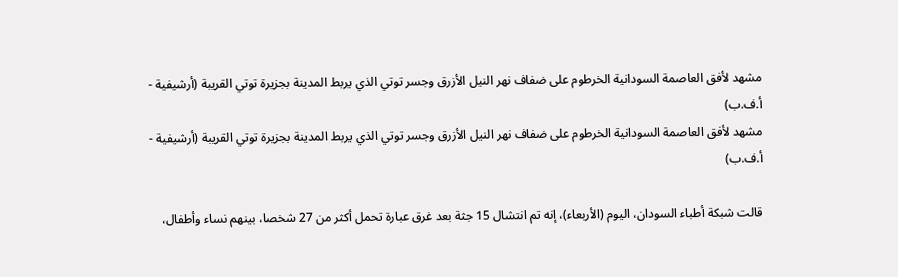مشهد لأفق العاصمة السودانية الخرطوم على ضفاف نهر النيل الأزرق وجسر توتي الذي يربط المدينة بجزيرة توتي القريبة (أرشيفية - أ.ف.ب)
مشهد لأفق العاصمة السودانية الخرطوم على ضفاف نهر النيل الأزرق وجسر توتي الذي يربط المدينة بجزيرة توتي القريبة (أرشيفية - أ.ف.ب)

قالت شبكة أطباء السودان، اليوم (الأربعاء)، إنه تم انتشال 15 جثة بعد غرق عبارة تحمل أكثر من 27 شخصا، بينهم نساء وأطفال،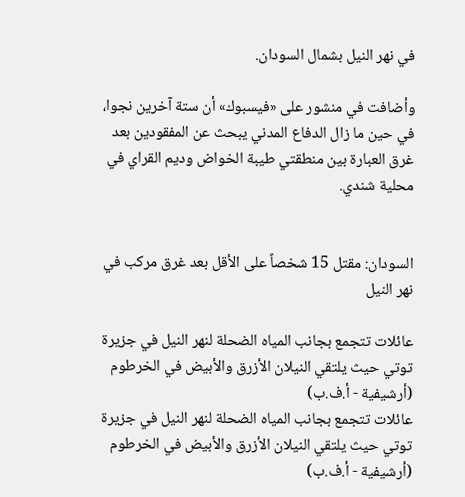في نهر النيل بشمال السودان.

وأضافت في منشور على «فيسبوك» أن ستة آخرين نجوا، في حين ما زال الدفاع المدني يبحث عن المفقودين بعد غرق العبارة بين منطقتي طيبة الخواض وديم القراي في محلية شندي.


السودان: مقتل 15 شخصاً على الأقل بعد غرق مركب في نهر النيل

عائلات تتجمع بجانب المياه الضحلة لنهر النيل في جزيرة توتي حيث يلتقي النيلان الأزرق والأبيض في الخرطوم (أرشيفية - أ.ف.ب)
عائلات تتجمع بجانب المياه الضحلة لنهر النيل في جزيرة توتي حيث يلتقي النيلان الأزرق والأبيض في الخرطوم (أرشيفية - أ.ف.ب)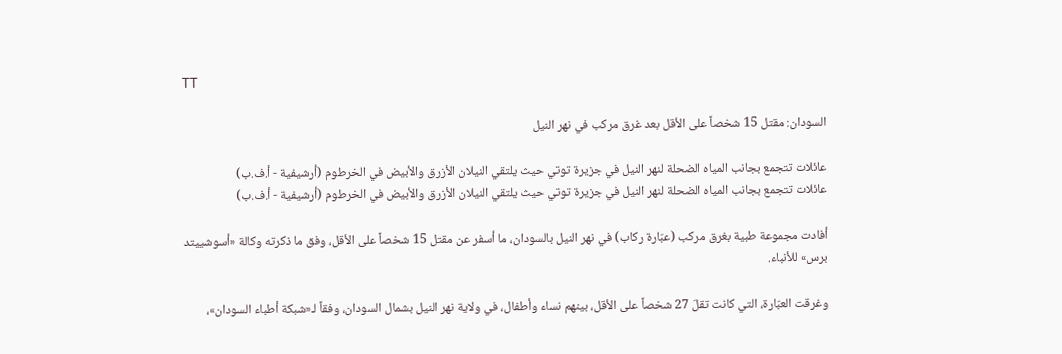TT

السودان: مقتل 15 شخصاً على الأقل بعد غرق مركب في نهر النيل

عائلات تتجمع بجانب المياه الضحلة لنهر النيل في جزيرة توتي حيث يلتقي النيلان الأزرق والأبيض في الخرطوم (أرشيفية - أ.ف.ب)
عائلات تتجمع بجانب المياه الضحلة لنهر النيل في جزيرة توتي حيث يلتقي النيلان الأزرق والأبيض في الخرطوم (أرشيفية - أ.ف.ب)

أفادت مجموعة طبية بغرق مركب (عبّارة ركاب) في نهر النيل بالسودان، ما أسفر عن مقتل 15 شخصاً على الأقل، وفق ما ذكرته وكالة «أسوشييتد برس» للأنباء.

وغرقت العبّارة، التي كانت تقلّ 27 شخصاً على الأقل، بينهم نساء وأطفال، في ولاية نهر النيل بشمال السودان، وفقاً لـ«شبكة أطباء السودان»،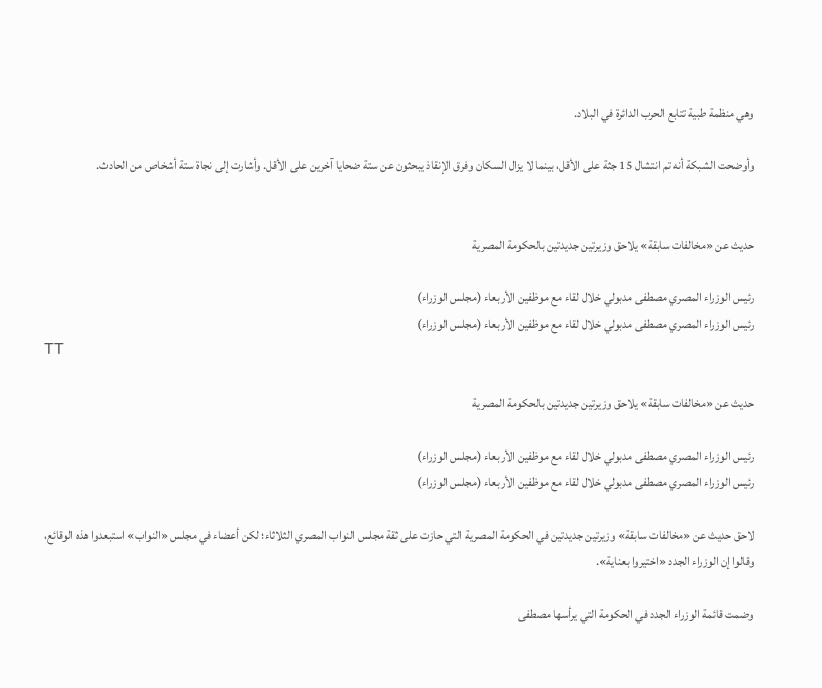وهي منظمة طبية تتابع الحرب الدائرة في البلاد.

وأوضحت الشبكة أنه تم انتشال 15 جثة على الأقل، بينما لا يزال السكان وفرق الإنقاذ يبحثون عن ستة ضحايا آخرين على الأقل. وأشارت إلى نجاة ستة أشخاص من الحادث.


حديث عن «مخالفات سابقة» يلاحق وزيرتين جديدتين بالحكومة المصرية

رئيس الوزراء المصري مصطفى مدبولي خلال لقاء مع موظفين الأربعاء (مجلس الوزراء)
رئيس الوزراء المصري مصطفى مدبولي خلال لقاء مع موظفين الأربعاء (مجلس الوزراء)
TT

حديث عن «مخالفات سابقة» يلاحق وزيرتين جديدتين بالحكومة المصرية

رئيس الوزراء المصري مصطفى مدبولي خلال لقاء مع موظفين الأربعاء (مجلس الوزراء)
رئيس الوزراء المصري مصطفى مدبولي خلال لقاء مع موظفين الأربعاء (مجلس الوزراء)

لاحق حديث عن «مخالفات سابقة» وزيرتين جديدتين في الحكومة المصرية التي حازت على ثقة مجلس النواب المصري الثلاثاء؛ لكن أعضاء في مجلس «النواب» استبعدوا هذه الوقائع، وقالوا إن الوزراء الجدد «اختيروا بعناية».

وضمت قائمة الوزراء الجدد في الحكومة التي يرأسها مصطفى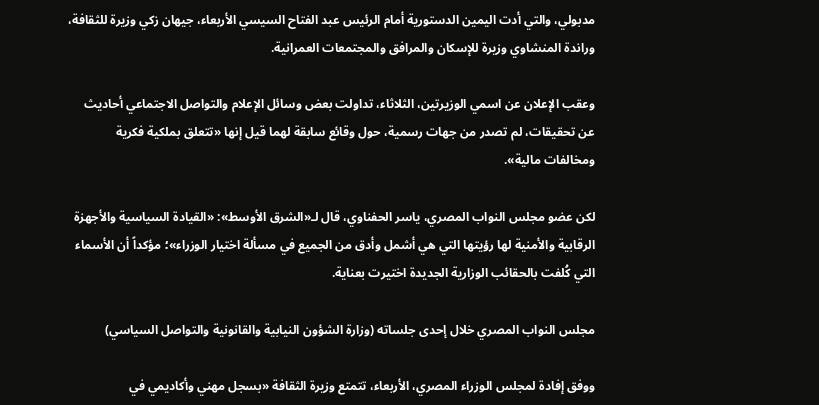مدبولي، والتي أدت اليمين الدستورية أمام الرئيس عبد الفتاح السيسي الأربعاء، جيهان زكي وزيرة للثقافة، وراندة المنشاوي وزيرة للإسكان والمرافق والمجتمعات العمرانية.

وعقب الإعلان عن اسمي الوزيرتين، الثلاثاء، تداولت بعض وسائل الإعلام والتواصل الاجتماعي أحاديث عن تحقيقات، لم تصدر من جهات رسمية، حول وقائع سابقة لهما قيل إنها «تتعلق بملكية فكرية ومخالفات مالية».

لكن عضو مجلس النواب المصري، ياسر الحفناوي، قال لـ«الشرق الأوسط»: «القيادة السياسية والأجهزة الرقابية والأمنية لها رؤيتها التي هي أشمل وأدق من الجميع في مسألة اختيار الوزراء»؛ مؤكداً أن الأسماء التي كُلفت بالحقائب الوزارية الجديدة اختيرت بعناية.

مجلس النواب المصري خلال إحدى جلساته (وزارة الشؤون النيابية والقانونية والتواصل السياسي)

ووفق إفادة لمجلس الوزراء المصري، الأربعاء، تتمتع وزيرة الثقافة «بسجل مهني وأكاديمي في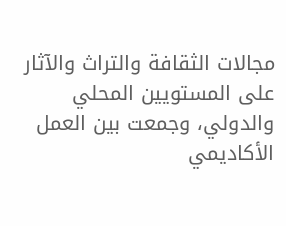مجالات الثقافة والتراث والآثار على المستويين المحلي والدولي، وجمعت بين العمل الأكاديمي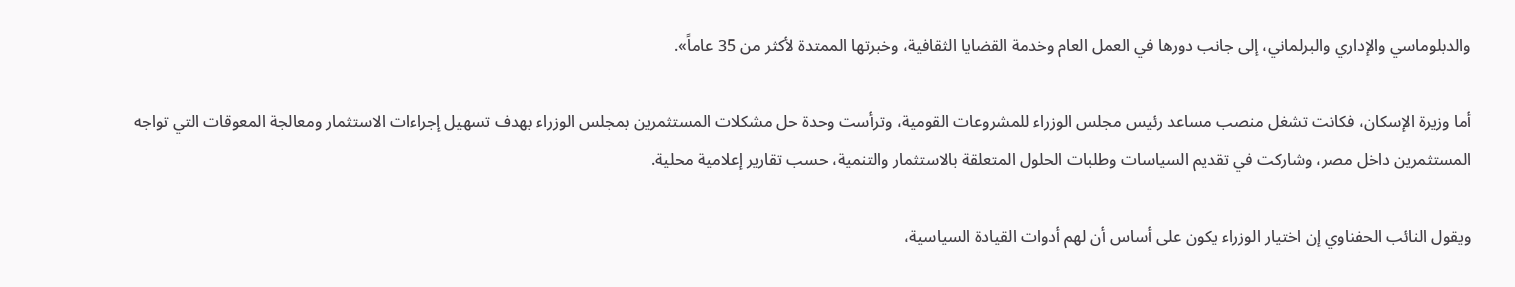والدبلوماسي والإداري والبرلماني، إلى جانب دورها في العمل العام وخدمة القضايا الثقافية، وخبرتها الممتدة لأكثر من 35 عاماً».

أما وزيرة الإسكان، فكانت تشغل منصب مساعد رئيس مجلس الوزراء للمشروعات القومية، وترأست وحدة حل مشكلات المستثمرين بمجلس الوزراء بهدف تسهيل إجراءات الاستثمار ومعالجة المعوقات التي تواجه المستثمرين داخل مصر، وشاركت في تقديم السياسات وطلبات الحلول المتعلقة بالاستثمار والتنمية، حسب تقارير إعلامية محلية.

ويقول النائب الحفناوي إن اختيار الوزراء يكون على أساس أن لهم أدوات القيادة السياسية،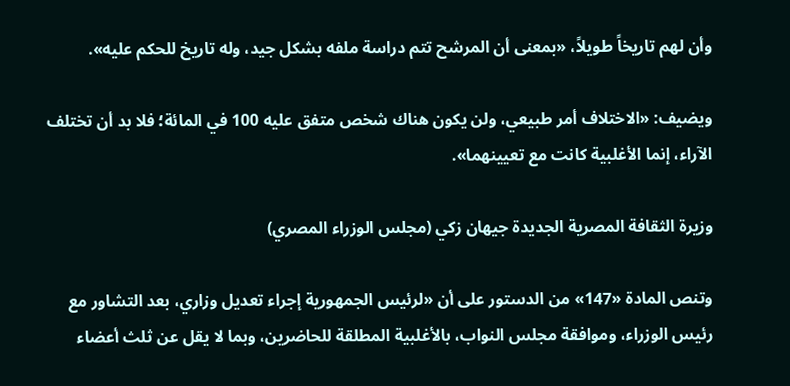وأن لهم تاريخاً طويلاً، «بمعنى أن المرشح تتم دراسة ملفه بشكل جيد، وله تاريخ للحكم عليه».

ويضيف: «الاختلاف أمر طبيعي، ولن يكون هناك شخص متفق عليه 100 في المائة؛ فلا بد أن تختلف الآراء، إنما الأغلبية كانت مع تعيينهما».

وزيرة الثقافة المصرية الجديدة جيهان زكي (مجلس الوزراء المصري)

وتنص المادة «147» من الدستور على أن «لرئيس الجمهورية إجراء تعديل وزاري، بعد التشاور مع رئيس الوزراء، وموافقة مجلس النواب، بالأغلبية المطلقة للحاضرين، وبما لا يقل عن ثلث أعضاء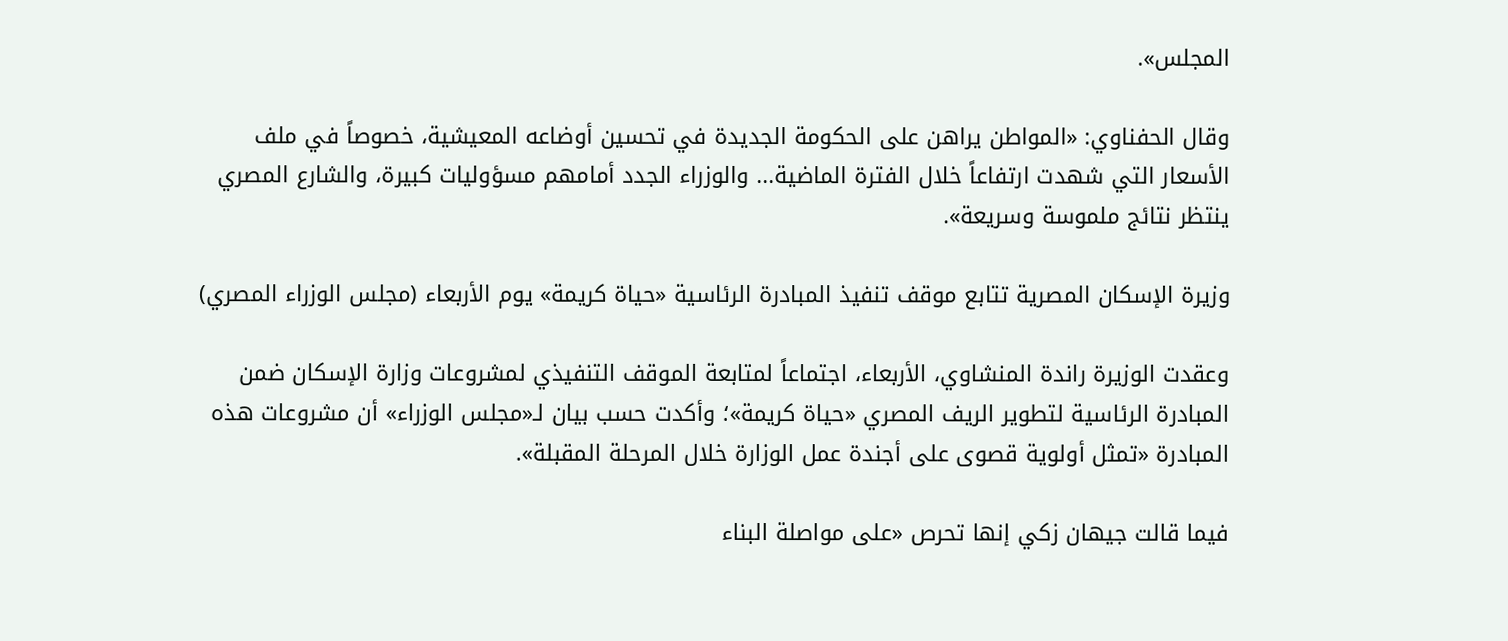المجلس».

وقال الحفناوي: «المواطن يراهن على الحكومة الجديدة في تحسين أوضاعه المعيشية، خصوصاً في ملف الأسعار التي شهدت ارتفاعاً خلال الفترة الماضية... والوزراء الجدد أمامهم مسؤوليات كبيرة، والشارع المصري ينتظر نتائج ملموسة وسريعة».

وزيرة الإسكان المصرية تتابع موقف تنفيذ المبادرة الرئاسية «حياة كريمة» يوم الأربعاء (مجلس الوزراء المصري)

وعقدت الوزيرة راندة المنشاوي، الأربعاء، اجتماعاً لمتابعة الموقف التنفيذي لمشروعات وزارة الإسكان ضمن المبادرة الرئاسية لتطوير الريف المصري «حياة كريمة»؛ وأكدت حسب بيان لـ«مجلس الوزراء» أن مشروعات هذه المبادرة «تمثل أولوية قصوى على أجندة عمل الوزارة خلال المرحلة المقبلة».

فيما قالت جيهان زكي إنها تحرص «على مواصلة البناء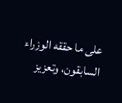على ما حققه الوزراء السابقون، وتعزيز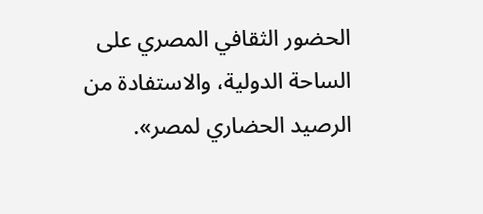الحضور الثقافي المصري على الساحة الدولية، والاستفادة من الرصيد الحضاري لمصر».